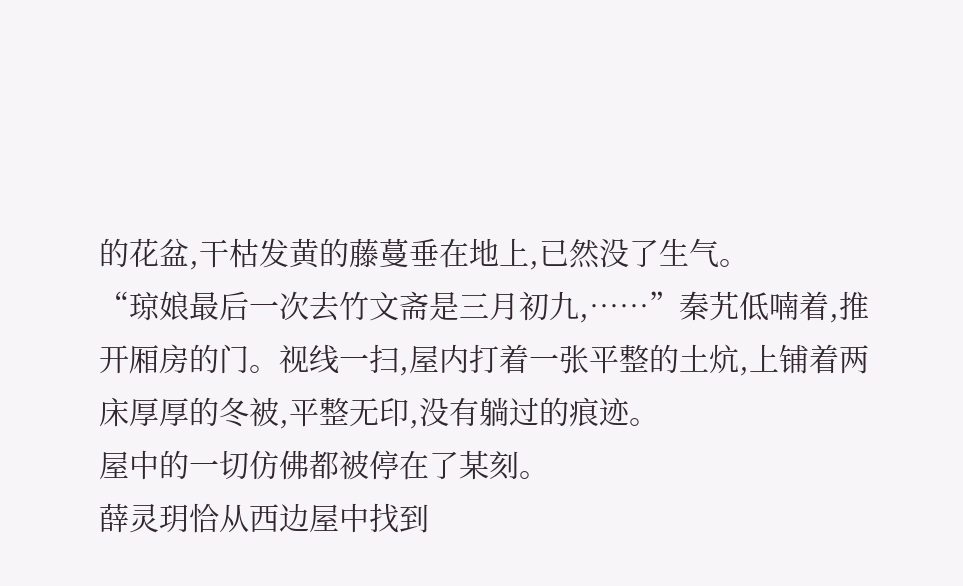的花盆,干枯发黄的藤蔓垂在地上,已然没了生气。
“琼娘最后一次去竹文斋是三月初九,……”秦艽低喃着,推开厢房的门。视线一扫,屋内打着一张平整的土炕,上铺着两床厚厚的冬被,平整无印,没有躺过的痕迹。
屋中的一切仿佛都被停在了某刻。
薛灵玥恰从西边屋中找到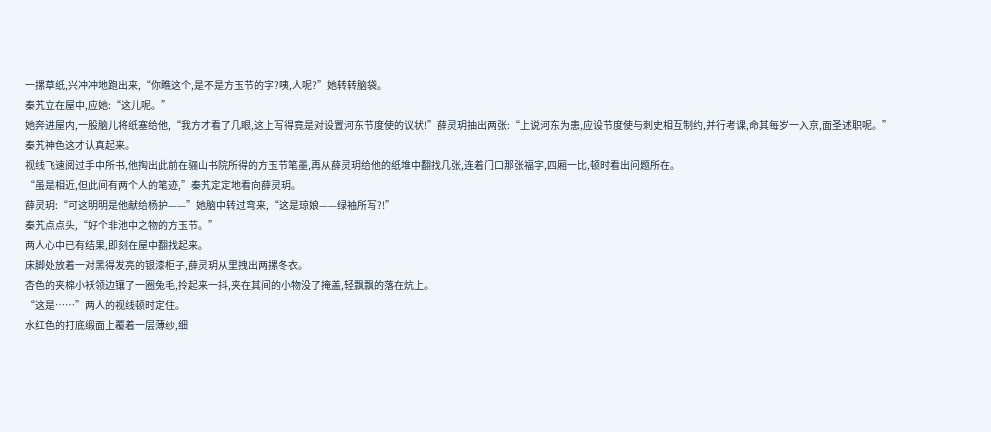一摞草纸,兴冲冲地跑出来,“你瞧这个,是不是方玉节的字?咦,人呢?”她转转脑袋。
秦艽立在屋中,应她:“这儿呢。”
她奔进屋内,一股脑儿将纸塞给他,“我方才看了几眼,这上写得竟是对设置河东节度使的议状!”薛灵玥抽出两张:“上说河东为患,应设节度使与刺史相互制约,并行考课,命其每岁一入京,面圣述职呢。”
秦艽神色这才认真起来。
视线飞速阅过手中所书,他掏出此前在骊山书院所得的方玉节笔墨,再从薛灵玥给他的纸堆中翻找几张,连着门口那张福字,四厢一比,顿时看出问题所在。
“虽是相近,但此间有两个人的笔迹,”秦艽定定地看向薛灵玥。
薛灵玥:“可这明明是他献给杨护——”她脑中转过弯来,“这是琼娘——绿袖所写?!”
秦艽点点头,“好个非池中之物的方玉节。”
两人心中已有结果,即刻在屋中翻找起来。
床脚处放着一对黑得发亮的银漆柜子,薛灵玥从里拽出两摞冬衣。
杏色的夹棉小袄领边镶了一圈兔毛,拎起来一抖,夹在其间的小物没了掩盖,轻飘飘的落在炕上。
“这是……”两人的视线顿时定住。
水红色的打底缎面上覆着一层薄纱,细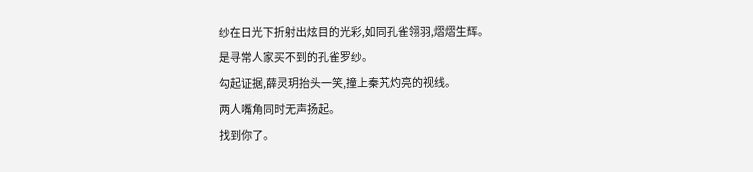纱在日光下折射出炫目的光彩,如同孔雀翎羽,熠熠生辉。
是寻常人家买不到的孔雀罗纱。
勾起证据,薛灵玥抬头一笑,撞上秦艽灼亮的视线。
两人嘴角同时无声扬起。
找到你了。